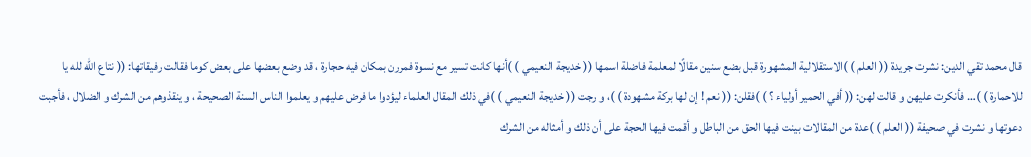قال محمد تقي الدين: نشرت جريدة (( العلم ) )الاستقلالية المشهورة قبل بضع سنين مقالًا لمعلمة فاضلة اسمها (( خديجة النعيمي ) )أنها كانت تسير مع نسوة فمررن بمكان فيه حجارة ، قد وضع بعضها على بعض كوما فقالت رفيقاتها: (( نتاع الله لله يا للاحمارة ) )… فأنكرت عليهن و قالت لهن: (( أفي الحمير أولياء ؟ ) )فقلن: (( نعم ! إن لها بركة مشهودة ) )، و رجت (( خديجة النعيمي ) )في ذلك المقال العلماء ليؤدوا ما فرض عليهم و يعلموا الناس السنة الصحيحة ، و ينقذوهم من الشرك و الضلال ، فأجبت دعوتها و نشرت في صحيفة (( العلم ) )عدة من المقالات بينت فيها الحق من الباطل و أقمت فيها الحجة على أن ذلك و أمثاله من الشرك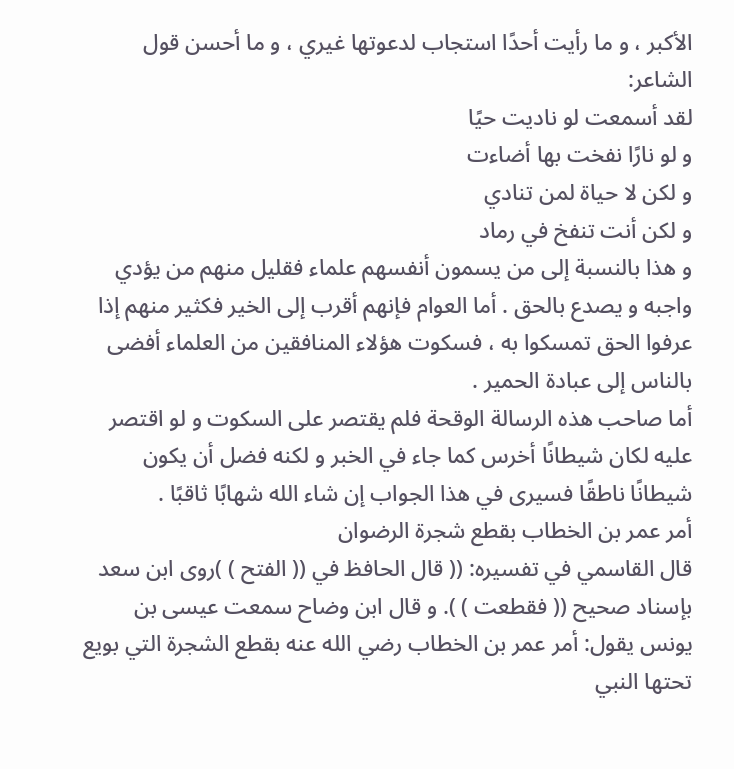الأكبر ، و ما رأيت أحدًا استجاب لدعوتها غيري ، و ما أحسن قول الشاعر:
لقد أسمعت لو ناديت حيًا
و لو نارًا نفخت بها أضاءت
و لكن لا حياة لمن تنادي
و لكن أنت تنفخ في رماد
و هذا بالنسبة إلى من يسمون أنفسهم علماء فقليل منهم من يؤدي واجبه و يصدع بالحق . أما العوام فإنهم أقرب إلى الخير فكثير منهم إذا عرفوا الحق تمسكوا به ، فسكوت هؤلاء المنافقين من العلماء أفضى بالناس إلى عبادة الحمير .
أما صاحب هذه الرسالة الوقحة فلم يقتصر على السكوت و لو اقتصر عليه لكان شيطانًا أخرس كما جاء في الخبر و لكنه فضل أن يكون شيطانًا ناطقًا فسيرى في هذا الجواب إن شاء الله شهابًا ثاقبًا .
أمر عمر بن الخطاب بقطع شجرة الرضوان
قال القاسمي في تفسيره: (( قال الحافظ في (( الفتح ) )روى ابن سعد بإسناد صحيح (( فقطعت ) ). و قال ابن وضاح سمعت عيسى بن يونس يقول: أمر عمر بن الخطاب رضي الله عنه بقطع الشجرة التي بويع تحتها النبي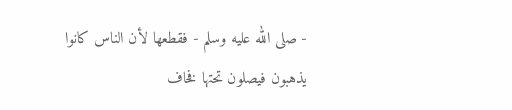- صلى الله عليه وسلم - فقطعها لأن الناس كانوا يذهبون فيصلون تحتها فخاف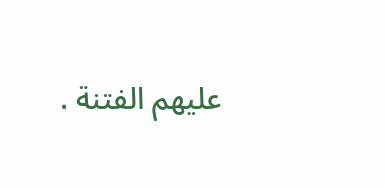عليهم الفتنة .